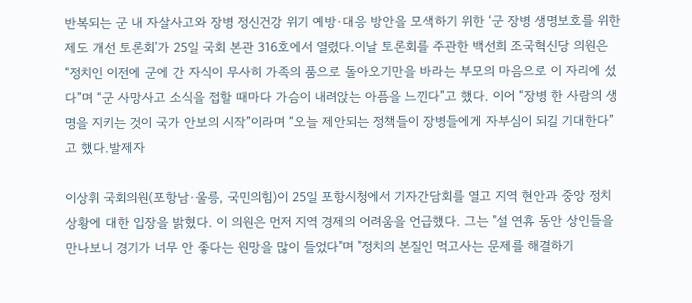반복되는 군 내 자살사고와 장병 정신건강 위기 예방·대응 방안을 모색하기 위한 ‘군 장병 생명보호를 위한 제도 개선 토론회’가 25일 국회 본관 316호에서 열렸다.이날 토론회를 주관한 백선희 조국혁신당 의원은 “정치인 이전에 군에 간 자식이 무사히 가족의 품으로 돌아오기만을 바라는 부모의 마음으로 이 자리에 섰다”며 “군 사망사고 소식을 접할 때마다 가슴이 내려앉는 아픔을 느낀다”고 했다. 이어 “장병 한 사람의 생명을 지키는 것이 국가 안보의 시작”이라며 “오늘 제안되는 정책들이 장병들에게 자부심이 되길 기대한다”고 했다.발제자

이상휘 국회의원(포항남·울릉, 국민의힘)이 25일 포항시청에서 기자간담회를 열고 지역 현안과 중앙 정치 상황에 대한 입장을 밝혔다. 이 의원은 먼저 지역 경제의 어려움을 언급했다. 그는 "설 연휴 동안 상인들을 만나보니 경기가 너무 안 좋다는 원망을 많이 들었다"며 "정치의 본질인 먹고사는 문제를 해결하기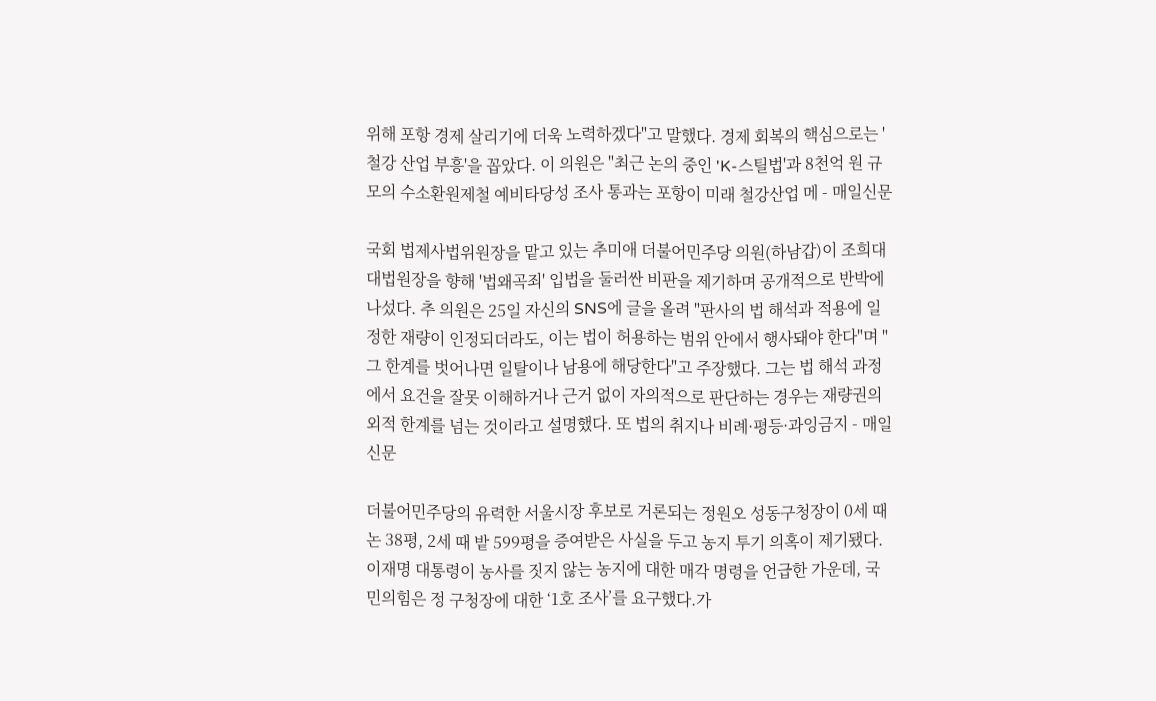위해 포항 경제 살리기에 더욱 노력하겠다"고 말했다. 경제 회복의 핵심으로는 '철강 산업 부흥'을 꼽았다. 이 의원은 "최근 논의 중인 'K-스틸법'과 8천억 원 규모의 수소환원제철 예비타당성 조사 통과는 포항이 미래 철강산업 메 - 매일신문

국회 법제사법위원장을 맡고 있는 추미애 더불어민주당 의원(하남갑)이 조희대 대법원장을 향해 '법왜곡죄' 입법을 둘러싼 비판을 제기하며 공개적으로 반박에 나섰다. 추 의원은 25일 자신의 SNS에 글을 올려 "판사의 법 해석과 적용에 일정한 재량이 인정되더라도, 이는 법이 허용하는 범위 안에서 행사돼야 한다"며 "그 한계를 벗어나면 일탈이나 남용에 해당한다"고 주장했다. 그는 법 해석 과정에서 요건을 잘못 이해하거나 근거 없이 자의적으로 판단하는 경우는 재량권의 외적 한계를 넘는 것이라고 설명했다. 또 법의 취지나 비례·평등·과잉금지 - 매일신문

더불어민주당의 유력한 서울시장 후보로 거론되는 정원오 성동구청장이 0세 때 논 38평, 2세 때 밭 599평을 증여받은 사실을 두고 농지 투기 의혹이 제기됐다. 이재명 대통령이 농사를 짓지 않는 농지에 대한 매각 명령을 언급한 가운데, 국민의힘은 정 구청장에 대한 ‘1호 조사’를 요구했다.가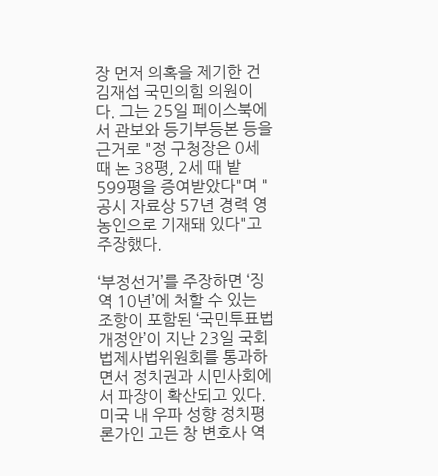장 먼저 의혹을 제기한 건 김재섭 국민의힘 의원이다. 그는 25일 페이스북에서 관보와 등기부등본 등을 근거로 "정 구청장은 0세 때 논 38평, 2세 때 밭 599평을 증여받았다"며 "공시 자료상 57년 경력 영농인으로 기재돼 있다"고 주장했다.

‘부정선거’를 주장하면 ‘징역 10년’에 처할 수 있는 조항이 포함된 ‘국민투표법 개정안’이 지난 23일 국회 법제사법위원회를 통과하면서 정치권과 시민사회에서 파장이 확산되고 있다. 미국 내 우파 성향 정치평론가인 고든 창 변호사 역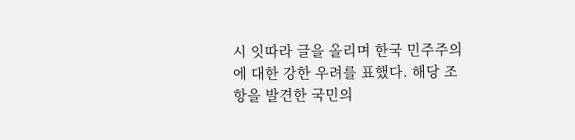시 잇따라 글을 올리며 한국 민주주의에 대한 강한 우려를 표했다. 해당 조항을 발견한 국민의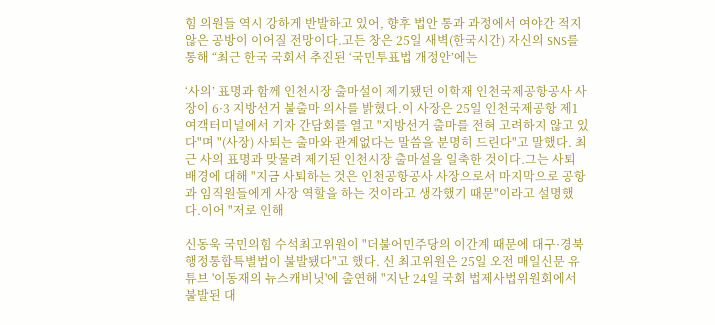힘 의원들 역시 강하게 반발하고 있어, 향후 법안 통과 과정에서 여야간 적지 않은 공방이 이어질 전망이다.고든 창은 25일 새벽(한국시간) 자신의 SNS를 통해 “최근 한국 국회서 추진된 ‘국민투표법 개정안’에는

‘사의’ 표명과 함께 인천시장 출마설이 제기됐던 이학재 인천국제공항공사 사장이 6·3 지방선거 불출마 의사를 밝혔다.이 사장은 25일 인천국제공항 제1여객터미널에서 기자 간담회를 열고 "지방선거 출마를 전혀 고려하지 않고 있다"며 "(사장) 사퇴는 출마와 관계없다는 말씀을 분명히 드린다"고 말했다. 최근 사의 표명과 맞물려 제기된 인천시장 출마설을 일축한 것이다.그는 사퇴 배경에 대해 "지금 사퇴하는 것은 인천공항공사 사장으로서 마지막으로 공항과 임직원들에게 사장 역할을 하는 것이라고 생각했기 때문"이라고 설명했다.이어 "저로 인해

신동욱 국민의힘 수석최고위원이 "더불어민주당의 이간계 때문에 대구·경북 행정통합특별법이 불발됐다"고 했다. 신 최고위원은 25일 오전 매일신문 유튜브 '이동재의 뉴스캐비닛'에 출연해 "지난 24일 국회 법제사법위원회에서 불발된 대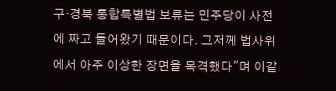구·경북 통합특별법 보류는 민주당이 사전에 짜고 들어왔기 때문이다. 그저께 법사위에서 아주 이상한 장면을 목격했다"며 이같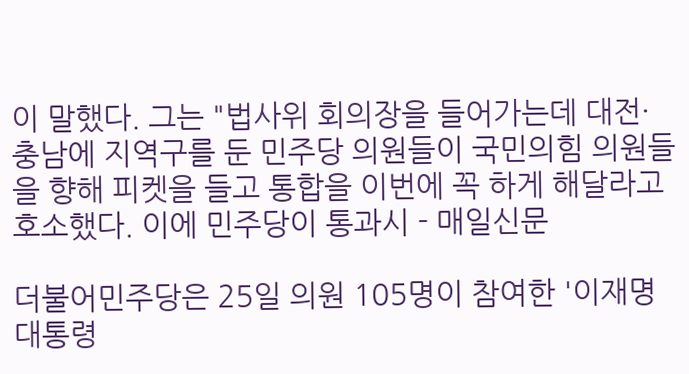이 말했다. 그는 "법사위 회의장을 들어가는데 대전·충남에 지역구를 둔 민주당 의원들이 국민의힘 의원들을 향해 피켓을 들고 통합을 이번에 꼭 하게 해달라고 호소했다. 이에 민주당이 통과시 - 매일신문

더불어민주당은 25일 의원 105명이 참여한 '이재명 대통령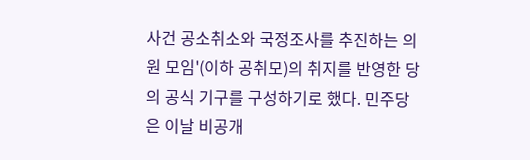사건 공소취소와 국정조사를 추진하는 의원 모임'(이하 공취모)의 취지를 반영한 당의 공식 기구를 구성하기로 했다. 민주당은 이날 비공개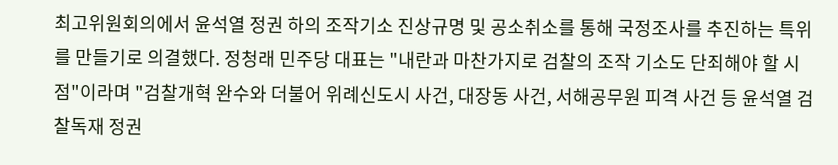최고위원회의에서 윤석열 정권 하의 조작기소 진상규명 및 공소취소를 통해 국정조사를 추진하는 특위를 만들기로 의결했다. 정청래 민주당 대표는 "내란과 마찬가지로 검찰의 조작 기소도 단죄해야 할 시점"이라며 "검찰개혁 완수와 더불어 위례신도시 사건, 대장동 사건, 서해공무원 피격 사건 등 윤석열 검찰독재 정권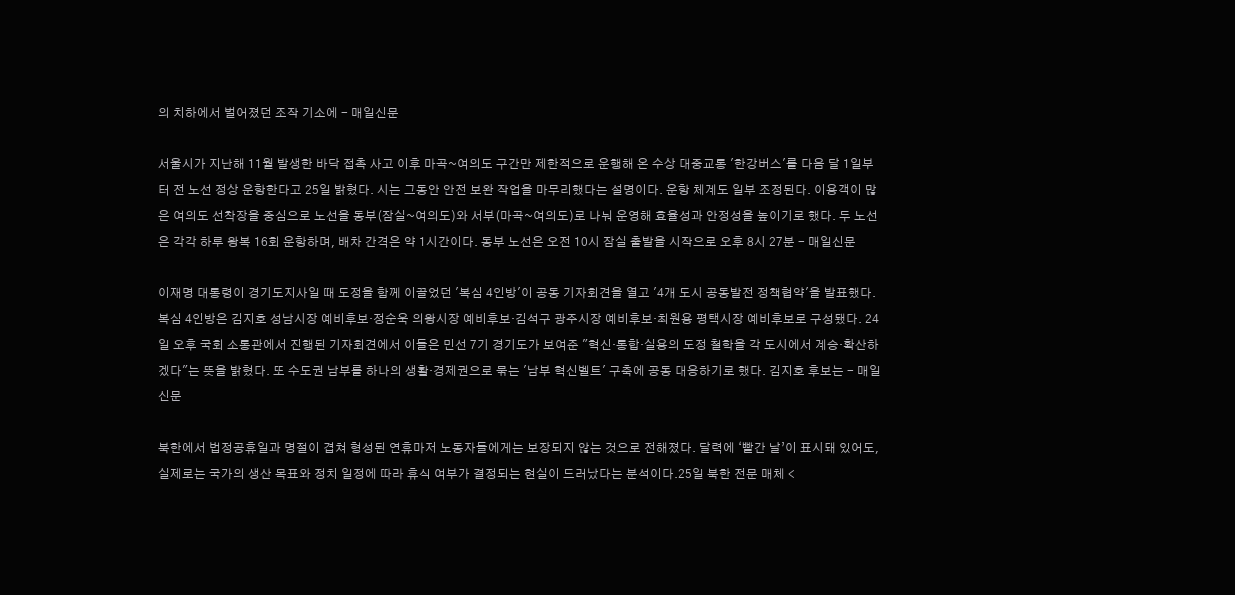의 치하에서 벌어졌던 조작 기소에 - 매일신문

서울시가 지난해 11월 발생한 바닥 접촉 사고 이후 마곡~여의도 구간만 제한적으로 운행해 온 수상 대중교통 '한강버스'를 다음 달 1일부터 전 노선 정상 운항한다고 25일 밝혔다. 시는 그동안 안전 보완 작업을 마무리했다는 설명이다. 운항 체계도 일부 조정된다. 이용객이 많은 여의도 선착장을 중심으로 노선을 동부(잠실~여의도)와 서부(마곡~여의도)로 나눠 운영해 효율성과 안정성을 높이기로 했다. 두 노선은 각각 하루 왕복 16회 운항하며, 배차 간격은 약 1시간이다. 동부 노선은 오전 10시 잠실 출발을 시작으로 오후 8시 27분 - 매일신문

이재명 대통령이 경기도지사일 때 도정을 함께 이끌었던 '복심 4인방'이 공동 기자회견을 열고 '4개 도시 공동발전 정책협약'을 발표했다. 복심 4인방은 김지호 성남시장 예비후보·정순욱 의왕시장 예비후보·김석구 광주시장 예비후보·최원용 평택시장 예비후보로 구성됐다. 24일 오후 국회 소통관에서 진행된 기자회견에서 이들은 민선 7기 경기도가 보여준 "혁신·통합·실용의 도정 철학을 각 도시에서 계승·확산하겠다"는 뜻을 밝혔다. 또 수도권 남부를 하나의 생활·경제권으로 묶는 '남부 혁신벨트' 구축에 공동 대응하기로 했다. 김지호 후보는 - 매일신문

북한에서 법정공휴일과 명절이 겹쳐 형성된 연휴마저 노동자들에게는 보장되지 않는 것으로 전해졌다. 달력에 ‘빨간 날’이 표시돼 있어도, 실제로는 국가의 생산 목표와 정치 일정에 따라 휴식 여부가 결정되는 현실이 드러났다는 분석이다.25일 북한 전문 매체 <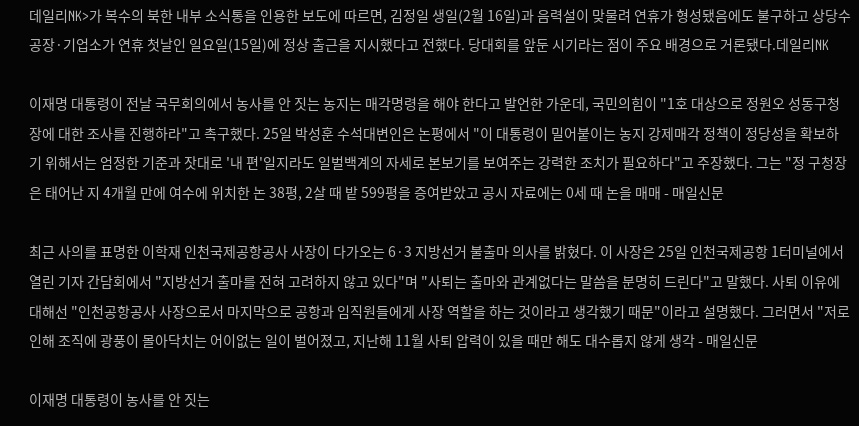데일리NK>가 복수의 북한 내부 소식통을 인용한 보도에 따르면, 김정일 생일(2월 16일)과 음력설이 맞물려 연휴가 형성됐음에도 불구하고 상당수 공장·기업소가 연휴 첫날인 일요일(15일)에 정상 출근을 지시했다고 전했다. 당대회를 앞둔 시기라는 점이 주요 배경으로 거론됐다.데일리NK

이재명 대통령이 전날 국무회의에서 농사를 안 짓는 농지는 매각명령을 해야 한다고 발언한 가운데, 국민의힘이 "1호 대상으로 정원오 성동구청장에 대한 조사를 진행하라"고 촉구했다. 25일 박성훈 수석대변인은 논평에서 "이 대통령이 밀어붙이는 농지 강제매각 정책이 정당성을 확보하기 위해서는 엄정한 기준과 잣대로 '내 편'일지라도 일벌백계의 자세로 본보기를 보여주는 강력한 조치가 필요하다"고 주장했다. 그는 "정 구청장은 태어난 지 4개월 만에 여수에 위치한 논 38평, 2살 때 밭 599평을 증여받았고 공시 자료에는 0세 때 논을 매매 - 매일신문

최근 사의를 표명한 이학재 인천국제공항공사 사장이 다가오는 6·3 지방선거 불출마 의사를 밝혔다. 이 사장은 25일 인천국제공항 1터미널에서 열린 기자 간담회에서 "지방선거 출마를 전혀 고려하지 않고 있다"며 "사퇴는 출마와 관계없다는 말씀을 분명히 드린다"고 말했다. 사퇴 이유에 대해선 "인천공항공사 사장으로서 마지막으로 공항과 임직원들에게 사장 역할을 하는 것이라고 생각했기 때문"이라고 설명했다. 그러면서 "저로 인해 조직에 광풍이 몰아닥치는 어이없는 일이 벌어졌고, 지난해 11월 사퇴 압력이 있을 때만 해도 대수롭지 않게 생각 - 매일신문

이재명 대통령이 농사를 안 짓는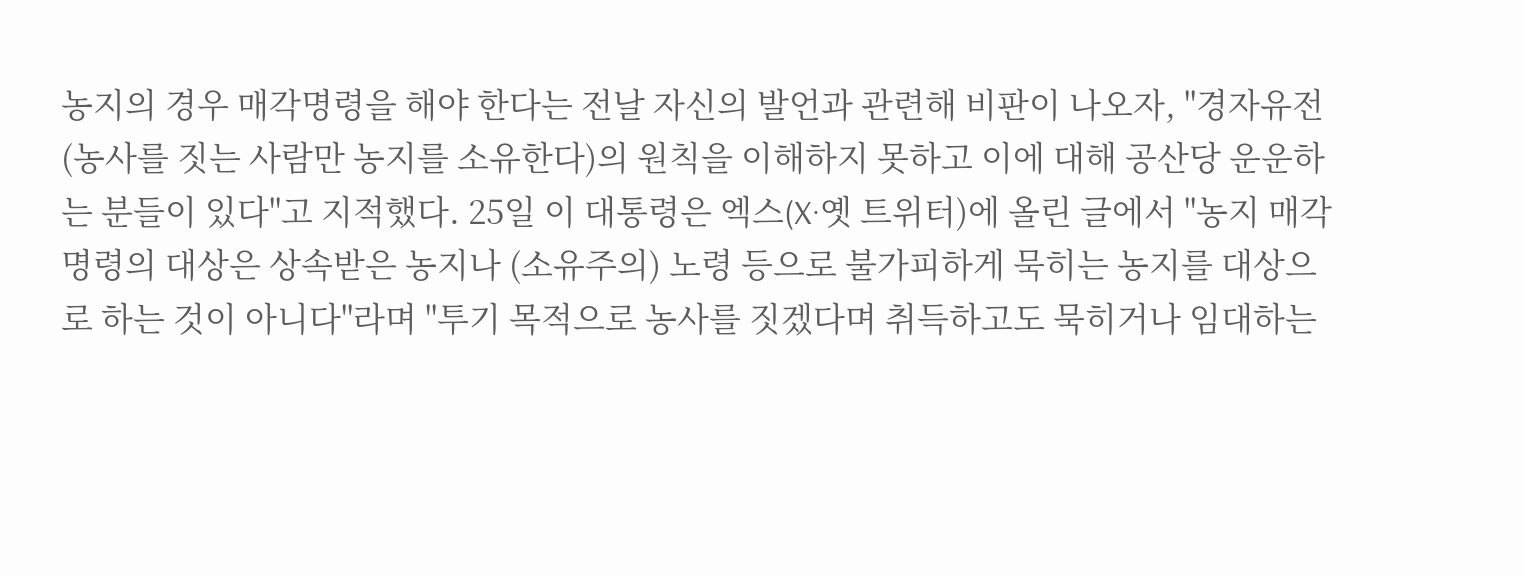농지의 경우 매각명령을 해야 한다는 전날 자신의 발언과 관련해 비판이 나오자, "경자유전(농사를 짓는 사람만 농지를 소유한다)의 원칙을 이해하지 못하고 이에 대해 공산당 운운하는 분들이 있다"고 지적했다. 25일 이 대통령은 엑스(X·옛 트위터)에 올린 글에서 "농지 매각명령의 대상은 상속받은 농지나 (소유주의) 노령 등으로 불가피하게 묵히는 농지를 대상으로 하는 것이 아니다"라며 "투기 목적으로 농사를 짓겠다며 취득하고도 묵히거나 임대하는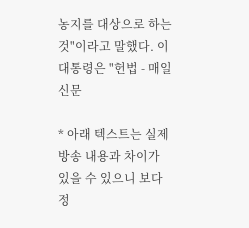농지를 대상으로 하는 것"이라고 말했다. 이 대통령은 "헌법 - 매일신문

* 아래 텍스트는 실제 방송 내용과 차이가 있을 수 있으니 보다 정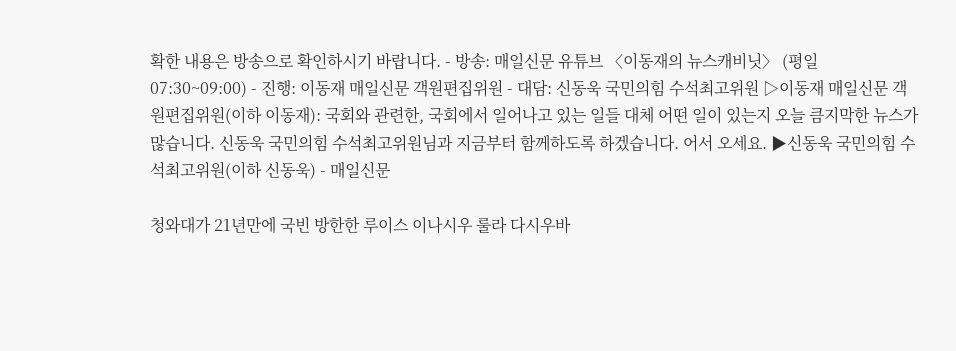확한 내용은 방송으로 확인하시기 바랍니다. - 방송: 매일신문 유튜브 〈이동재의 뉴스캐비닛〉 (평일 07:30~09:00) - 진행: 이동재 매일신문 객원편집위원 - 대담: 신동욱 국민의힘 수석최고위원 ▷이동재 매일신문 객원편집위원(이하 이동재): 국회와 관련한, 국회에서 일어나고 있는 일들 대체 어떤 일이 있는지 오늘 큼지막한 뉴스가 많습니다. 신동욱 국민의힘 수석최고위원님과 지금부터 함께하도록 하겠습니다. 어서 오세요. ▶신동욱 국민의힘 수석최고위원(이하 신동욱) - 매일신문

청와대가 21년만에 국빈 방한한 루이스 이나시우 룰라 다시우바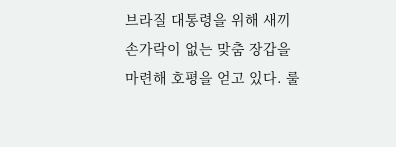브라질 대통령을 위해 새끼손가락이 없는 맞춤 장갑을 마련해 호평을 얻고 있다. 룰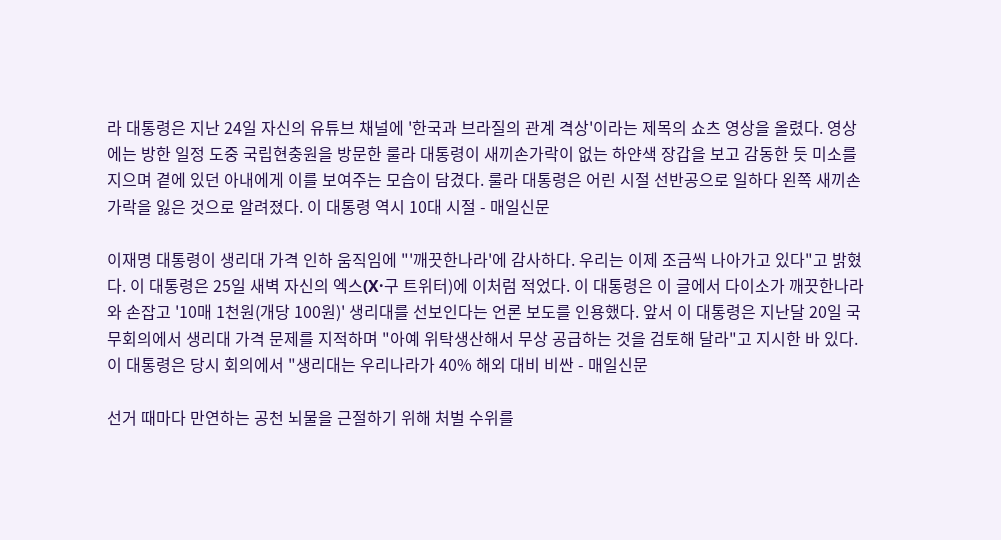라 대통령은 지난 24일 자신의 유튜브 채널에 '한국과 브라질의 관계 격상'이라는 제목의 쇼츠 영상을 올렸다. 영상에는 방한 일정 도중 국립현충원을 방문한 룰라 대통령이 새끼손가락이 없는 하얀색 장갑을 보고 감동한 듯 미소를 지으며 곁에 있던 아내에게 이를 보여주는 모습이 담겼다. 룰라 대통령은 어린 시절 선반공으로 일하다 왼쪽 새끼손가락을 잃은 것으로 알려졌다. 이 대통령 역시 10대 시절 - 매일신문

이재명 대통령이 생리대 가격 인하 움직임에 "'깨끗한나라'에 감사하다. 우리는 이제 조금씩 나아가고 있다"고 밝혔다. 이 대통령은 25일 새벽 자신의 엑스(X·구 트위터)에 이처럼 적었다. 이 대통령은 이 글에서 다이소가 깨끗한나라와 손잡고 '10매 1천원(개당 100원)' 생리대를 선보인다는 언론 보도를 인용했다. 앞서 이 대통령은 지난달 20일 국무회의에서 생리대 가격 문제를 지적하며 "아예 위탁생산해서 무상 공급하는 것을 검토해 달라"고 지시한 바 있다. 이 대통령은 당시 회의에서 "생리대는 우리나라가 40% 해외 대비 비싼 - 매일신문

선거 때마다 만연하는 공천 뇌물을 근절하기 위해 처벌 수위를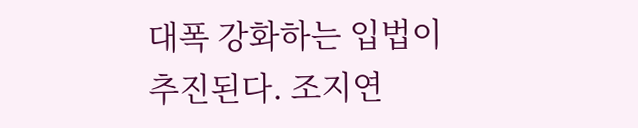대폭 강화하는 입법이 추진된다. 조지연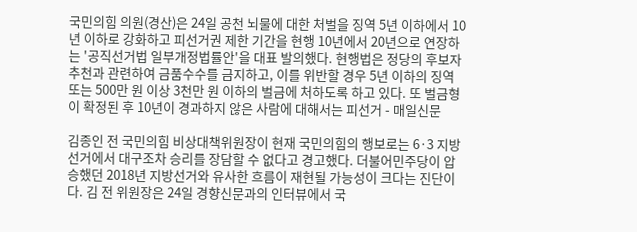국민의힘 의원(경산)은 24일 공천 뇌물에 대한 처벌을 징역 5년 이하에서 10년 이하로 강화하고 피선거권 제한 기간을 현행 10년에서 20년으로 연장하는 '공직선거법 일부개정법률안'을 대표 발의했다. 현행법은 정당의 후보자 추천과 관련하여 금품수수를 금지하고, 이를 위반할 경우 5년 이하의 징역 또는 500만 원 이상 3천만 원 이하의 벌금에 처하도록 하고 있다. 또 벌금형이 확정된 후 10년이 경과하지 않은 사람에 대해서는 피선거 - 매일신문

김종인 전 국민의힘 비상대책위원장이 현재 국민의힘의 행보로는 6·3 지방선거에서 대구조차 승리를 장담할 수 없다고 경고했다. 더불어민주당이 압승했던 2018년 지방선거와 유사한 흐름이 재현될 가능성이 크다는 진단이다. 김 전 위원장은 24일 경향신문과의 인터뷰에서 국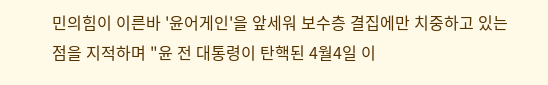민의힘이 이른바 '윤어게인'을 앞세워 보수층 결집에만 치중하고 있는 점을 지적하며 "윤 전 대통령이 탄핵된 4월4일 이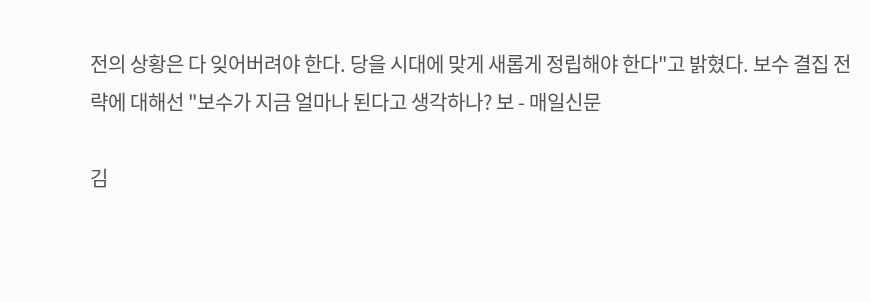전의 상황은 다 잊어버려야 한다. 당을 시대에 맞게 새롭게 정립해야 한다"고 밝혔다. 보수 결집 전략에 대해선 "보수가 지금 얼마나 된다고 생각하나? 보 - 매일신문

김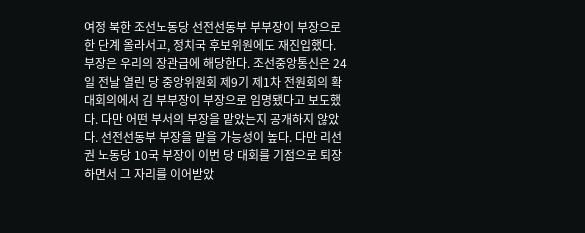여정 북한 조선노동당 선전선동부 부부장이 부장으로 한 단계 올라서고, 정치국 후보위원에도 재진입했다. 부장은 우리의 장관급에 해당한다. 조선중앙통신은 24일 전날 열린 당 중앙위원회 제9기 제1차 전원회의 확대회의에서 김 부부장이 부장으로 임명됐다고 보도했다. 다만 어떤 부서의 부장을 맡았는지 공개하지 않았다. 선전선동부 부장을 맡을 가능성이 높다. 다만 리선권 노동당 10국 부장이 이번 당 대회를 기점으로 퇴장하면서 그 자리를 이어받았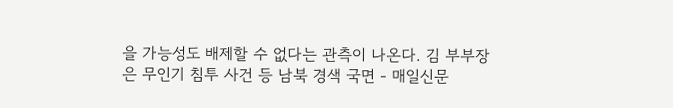을 가능성도 배제할 수 없다는 관측이 나온다. 김 부부장은 무인기 침투 사건 등 남북 경색 국면 - 매일신문